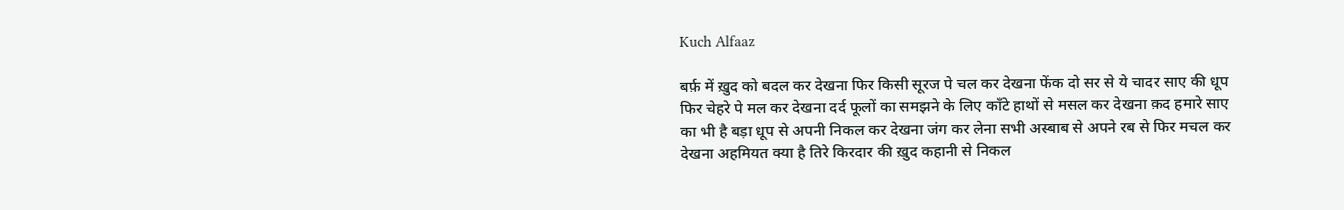Kuch Alfaaz

बर्फ़ में ख़ुद को बदल कर देखना फिर किसी सूरज पे चल कर देखना फेंक दो सर से ये चादर साए की धूप फिर चेहरे पे मल कर देखना दर्द फूलों का समझने के लिए काँटे हाथों से मसल कर देखना क़द हमारे साए का भी है बड़ा धूप से अपनी निकल कर देखना जंग कर लेना सभी अस्बाब से अपने रब से फिर मचल कर देखना अहमियत क्या है तिरे किरदार की ख़ुद कहानी से निकल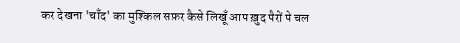कर देखना 'चाँद' का मुश्किल सफ़र कैसे लिखूँ आप ख़ुद पैरों पे चल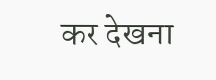कर देखना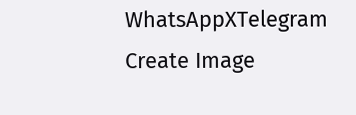WhatsAppXTelegram
Create Image